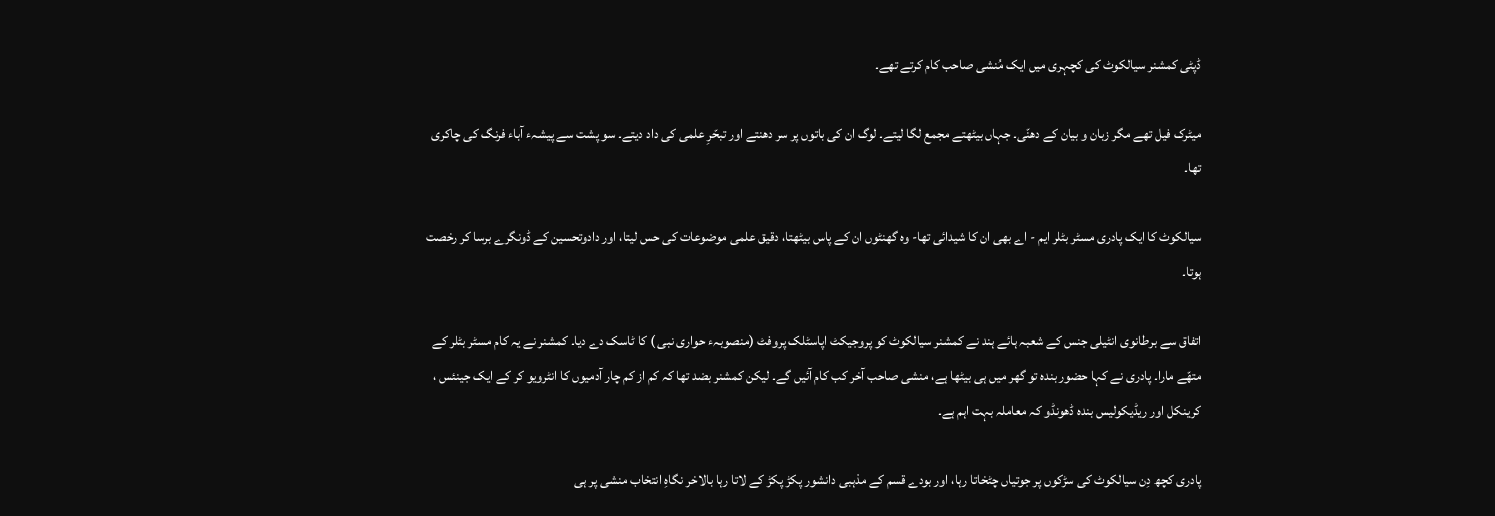ڈپٹی کمشنر سیالکوٹ کی کچہری میں ایک مُنشی صاحب کام کرتے تھے۔

میٹرک فیل تھے مگر زبان و بیان کے دھنّی۔ جہاں بیٹھتے مجمع لگا لیتے۔ لوگ ان کی باتوں پر سر دھنتے اور تبحّرِ علمی کی داد دیتے۔ سو پشت سے پیشہء آباء فرنگ کی چاکری تھا۔

سیالکوٹ کا ایک پادری مسٹر بٹلر ایم - اے بھی ان کا شیدائی تھا- وہ گھنٹوں ان کے پاس بیٹھتا، دقیق علمی موضوعات کی حس لیتا، اور دادوتحسین کے ڈونگرے برسا کر رخصت ہوتا۔

اتفاق سے برطانوی انٹیلی جنس کے شعبہ ہائے ہند نے کمشنر سیالکوٹ کو پروجیکٹ اپاسٹلک پروفٹ (منصوبہء حواری نبی ) کا ٹاسک دے دیا۔ کمشنر نے یہ کام مسٹر بٹلر کے متھّے مارا۔ پادری نے کہا حضور بندہ تو گھر میں ہی بیٹھا ہے، منشی صاحب آخر کب کام آئیں گے۔ لیکن کمشنر بضد تھا کہ کم از کم چار آدمیوں کا انٹرویو کر کے ایک جینئس ، کرینکل اور ریڈیکولیس بندہ ڈھونڈو کہ معاملہ بہت اہم ہے۔

پادری کچھ دِن سیالکوٹ کی سڑکوں پر جوتیاں چٹخاتا رہا، اور بودے قسم کے مذہبی دانشور پکڑ پکڑ کے لاتا رہا بالاخر نگاہِ انتخاب منشی پر ہی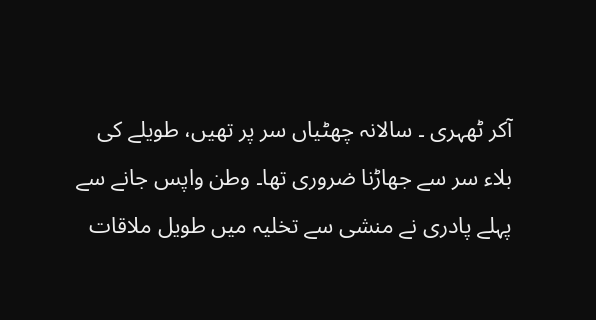آکر ٹھہری ۔ سالانہ چھٹیاں سر پر تھیں، طویلے کی بلاء سر سے جھاڑنا ضروری تھا۔ وطن واپس جانے سے پہلے پادری نے منشی سے تخلیہ میں طویل ملاقات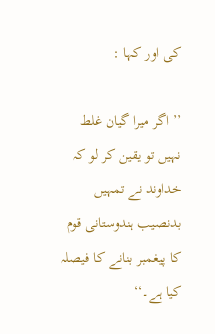کی اور کہا :

’’ اگر میرا گیان غلط نہیں تو یقین کر لو کہ خداوند نے تمہیں بدنصیب ہندوستانی قوم کا پیغمبر بنانے کا فیصلہ کیا ہے۔‘‘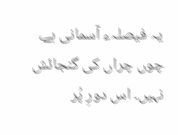یہ فیصلہء آسمانی ہے، چوں چراں کی گنجائش نہیں۔ اس دورِ پُر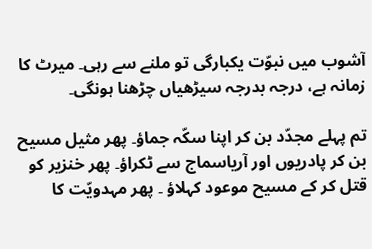آشوب میں نبوّت یکبارگی تو ملنے سے رہی۔ میرٹ کا زمانہ ہے، درجہ بدرجہ سیڑھیاں چڑھنا ہونگی۔

تم پہلے مجدّد بن کر اپنا سکّہ جماؤ۔ پھر مثیل مسیح بن کر پادریوں اور آریاسماج سے ٹکراؤ۔ پھر خنزیر کو قتل کر کے مسیح موعود کہلاؤ ۔ پھر مہدویّت کا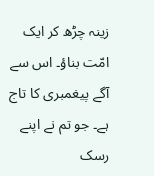زینہ چڑھ کر ایک امّت بناؤ۔ اس سے آگے پیغمبری کا تاج ہے۔ جو تم نے اپنے رسک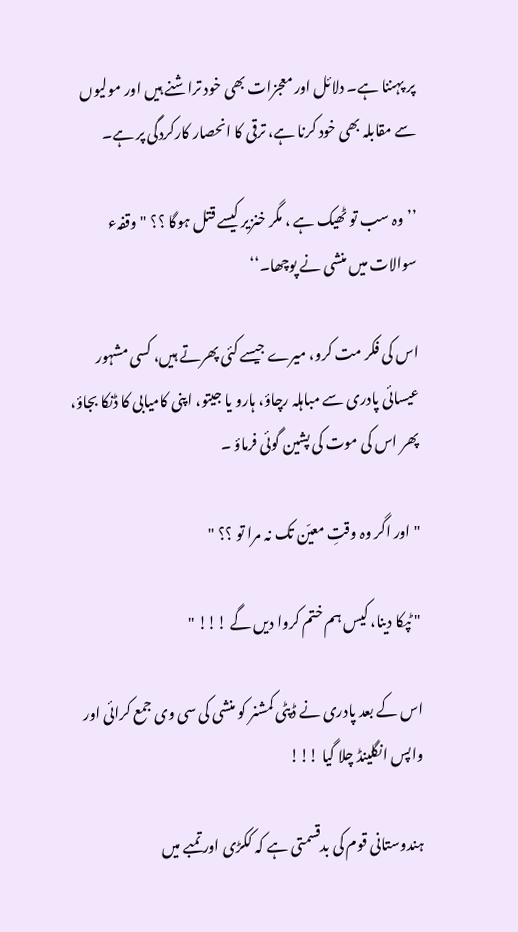پر پہننا ہے۔ دلائل اور معجزات بھی خود تراشنے ہیں اور مولیوں سے مقابلہ بھی خود کرنا ہے، ترقی کا انحصار کارکردگی پر ہے۔

’’ وہ سب تو ٹھیک ہے ، مگر خنزیر کیسے قتل ہوگا ؟؟ " وقفہء سوالات میں منشی نے پوچھا۔‘‘

اس کی فکر مت کرو، میرے جیسے کئی پھرتے ہیں، کسی مشہور عیسائی پادری سے مباہلہ رچاؤ، ہارو یا جیتو، اپنی کامیابی کا ڈنکا بجاؤ، پھر اس کی موت کی پشین گوئی فرماؤ ۔

"اور اگر وہ وقتِ معیّن تک نہ مرا تو ؟؟ "

" ٹپکا دینا، کیس ہم ختم کروا دیں گے !!! "

اس کے بعد پادری نے ڈپٹی کمشنر کو منشی کی سی وی جمع کرائی اور واپس انگلینڈ چلا گیا !!!

ہندوستانی قوم کی بدقسمتی ہے کہ ککڑی اور تمبے میں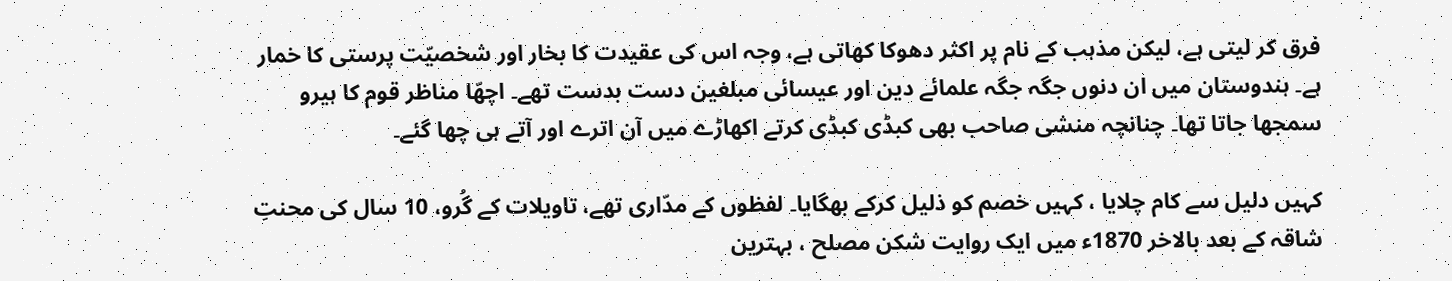فرق کر لیتی ہے، لیکن مذہب کے نام پر اکثر دھوکا کھاتی ہے، وجہ اس کی عقیدت کا بخار اور شخصیّت پرستی کا خمار ہے۔ ہندوستان میں ان دنوں جگہ جگہ علمائے دین اور عیسائی مبلغین دست بدست تھے۔ اچھّا مناظر قوم کا ہیرو سمجھا جاتا تھا۔ چنانچہ منشی صاحب بھی کبڈی کبڈی کرتے اکھاڑے میں آن اترے اور آتے ہی چھا گئے۔

کہیں دلیل سے کام چلایا ، کہیں خصم کو ذلیل کرکے بھگایا۔ لفظوں کے مدّاری تھے، تاویلات کے گُرو، 10 سال کی محنتِ شاقہ کے بعد بالاخر 1870ء میں ایک روایت شکن مصلح ، بہترین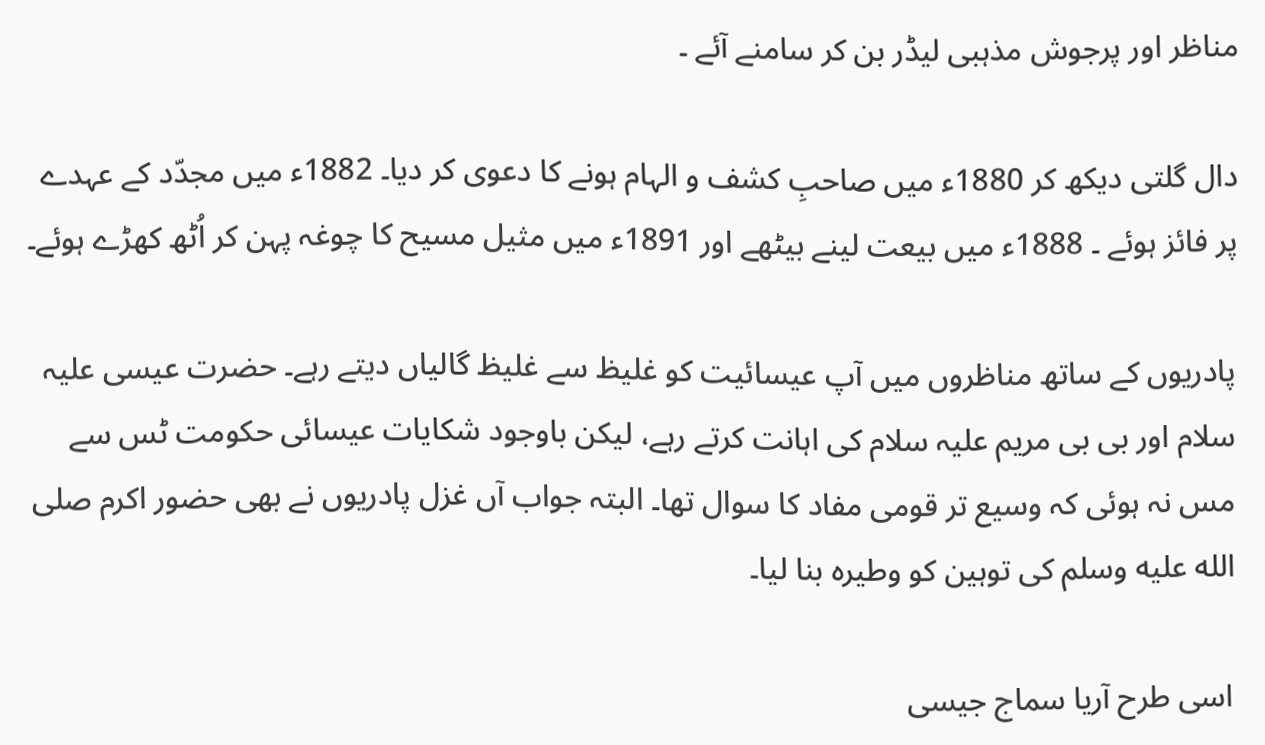مناظر اور پرجوش مذہبی لیڈر بن کر سامنے آئے ۔

دال گلتی دیکھ کر 1880ء میں صاحبِ کشف و الہام ہونے کا دعوی کر دیا۔ 1882ء میں مجدّد کے عہدے پر فائز ہوئے ۔ 1888ء میں بیعت لینے بیٹھے اور 1891ء میں مثیل مسیح کا چوغہ پہن کر اُٹھ کھڑے ہوئے۔

پادریوں کے ساتھ مناظروں میں آپ عیسائیت کو غلیظ سے غلیظ گالیاں دیتے رہے۔ حضرت عیسی علیہ سلام اور بی بی مریم علیہ سلام کی اہانت کرتے رہے، لیکن باوجود شکایات عیسائی حکومت ٹس سے مس نہ ہوئی کہ وسیع تر قومی مفاد کا سوال تھا۔ البتہ جواب آں غزل پادریوں نے بھی حضور اکرم صلى الله عليه وسلم کی توہین کو وطیرہ بنا لیا۔

اسی طرح آریا سماج جیسی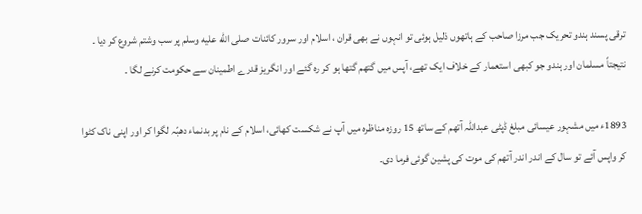ترقی پسند ہندو تحریک جب مرزا صاحب کے ہاتھوں ذلیل ہوئی تو انہوں نے بھی قران ، اسلام اور سرور کائنات صلى الله عليه وسلم پر سب وشتم شروع کر دیا ۔ نتیجتاً مسلمان اور ہندو جو کبھی استعمار کے خلاف ایک تھے، آپس میں گتھم گتھا ہو کر رہ گئے اور انگریز قدرے اطمینان سے حکومت کرنے لگا ۔

1893ء میں مشہور عیسائی مبلغ ڈپٹی عبداللہ آتھم کے ساتھ 15 روزہ مناظرہ میں آپ نے شکست کھائی، اسلام کے نام پر بدنماء دھبّہ لگوا کر اور اپنی ناک کٹوا کر واپس آئے تو سال کے اندر اندر آتھم کی موت کی پشین گوئی فرما دی۔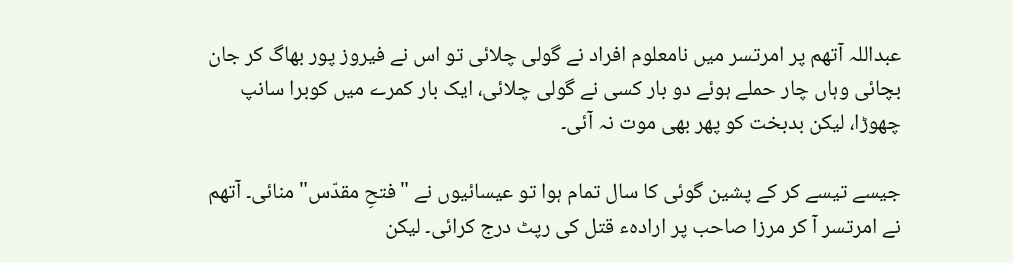عبداللہ آتھم پر امرتسر میں نامعلوم افراد نے گولی چلائی تو اس نے فیروز پور بھاگ کر جان بچائی وہاں چار حملے ہوئے دو بار کسی نے گولی چلائی، ایک بار کمرے میں کوبرا سانپ چھوڑا، لیکن بدبخت کو پھر بھی موت نہ آئی۔

جیسے تیسے کر کے پشین گوئی کا سال تمام ہوا تو عیسائیوں نے "فتحِ مقدّس" منائی۔ آتھم نے امرتسر آ کر مرزا صاحب پر ارادہء قتل کی رپٹ درج کرائی۔ لیکن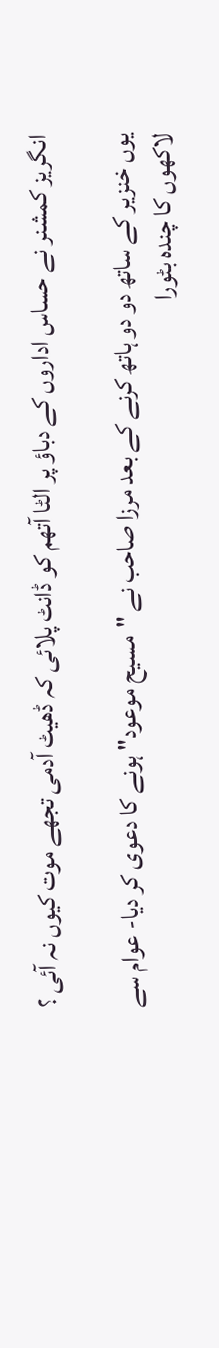انگریز کمشنر نے حساس اداروں کے دباؤ پر الٹا آتھم کو ڈانٹ پلائی کہ ڈھیٹ آدمی تجھے موت کیوں نہ آئی ؟

یوں خنزیر کے ساتھ دو دو ہاتھ کرنے کے بعد مرزا صاحب نے "مسیح موعود" ہونے کا دعوی کر دیا- عوام سے لاکھوں کا چندہ بٹورا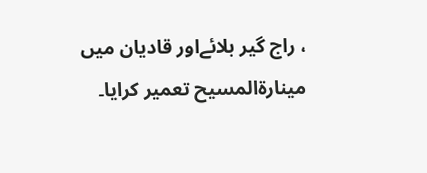، راج گیر بلائےاور قادیان میں مینارةالمسیح تعمیر کرایا۔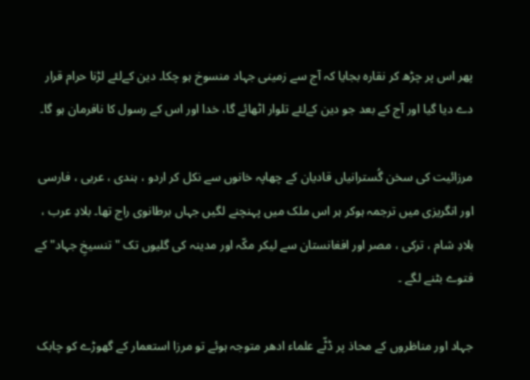پھر اس پر چڑھ کر نقارہ بجایا کہ آج سے زمینی جہاد منسوخ ہو چکا۔ دین کےلئے لڑنا حرام قرار دے دیا گیا اور آج کے بعد جو دین کےلئے تلوار اٹھائے گا، خدا اور اس کے رسول کا نافرمان ہو گا۔

مرزائیت کی سخن گُسترانیاں قادیان کے چھاپہ خانوں سے نکل کر اردو ، ہندی ، عربی ، فارسی اور انگریزی میں ترجمہ ہوکر ہر اس ملک میں پہنچنے لگیں جہاں برطانوی راج تھا۔ بلادِ عرب ، بلادِ شام ، ترکی ، مصر اور افغانستان سے لیکر مکّہ اور مدینہ کی گلیوں تک " تنسیخِ جہاد" کے فتوے بٹنے لگے ۔

جہاد اور مناظروں کے محاذ پر ڈٹّے علماء ادھر متوجہ ہوئے تو مرزا استعمار کے گھوڑے کو چابک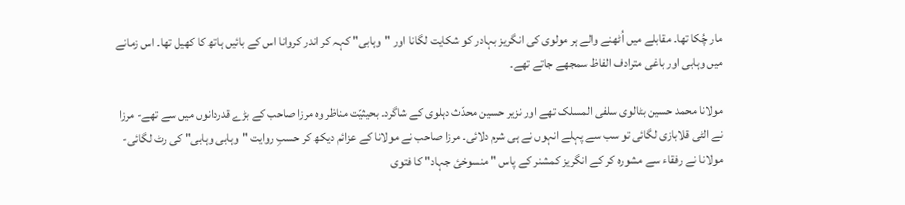مار چُکا تھا۔ مقابلے میں اُٹھنے والے ہر مولوی کی انگریز بہادر کو شکایت لگانا اور "وہابی" کہہ کر اندر کروانا اس کے بائیں ہاتھ کا کھیل تھا۔ اس زمانے میں وہابی اور باغی مترادف الفاظ سمجھے جاتے تھے۔

مولانا محمد حسین بٹالوی سلفی المسلک تھے اور نزیر حسین محدّث دہلوی کے شاگرد۔ بحیثیّت مناظر وہ مرزا صاحب کے بڑے قدردانوں میں سے تھے- مرزا نے الٹی قلابازی لگائی تو سب سے پہلے انہوں نے ہی شرم دلائی۔ مرزا صاحب نے مولانا کے عزائم دیکھ کر حسبِ روایت "وہابی وہابی" کی رٹ لگائی- مولانا نے رفقاء سے مشورہ کر کے انگریز کمشنر کے پاس " منسوخئ جہاد" کا فتوی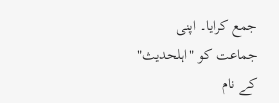جمع کرایا۔ اپنی جماعت کو "اہلحدیث" کے نام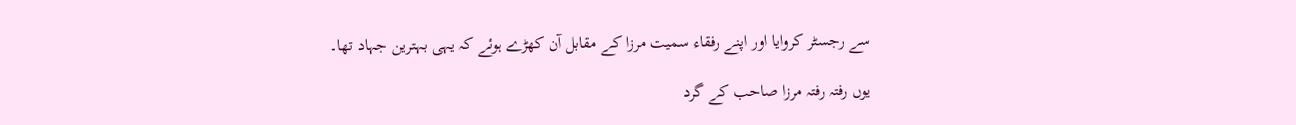سے رجسٹر کروایا اور اپنے رفقاء سمیت مرزا کے مقابل آن کھڑے ہوئے کہ یہی بہترین جہاد تھا۔

یوں رفتہ رفتہ مرزا صاحب کے گرد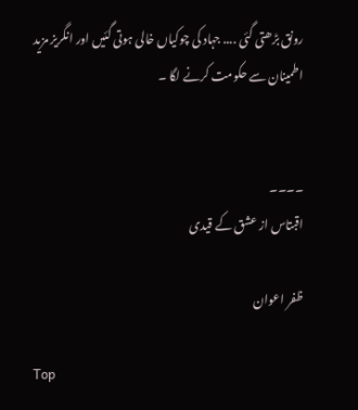رونق بڑھتی گئی .... جہاد کی چوکیاں خالی ہوتی گئیں اور انگریز مزید اطمینان سے حکومت کرنے لگا ۔


۔۔۔۔
اقبتاس از عشق کے قیدی

ظفر اعوان

Top